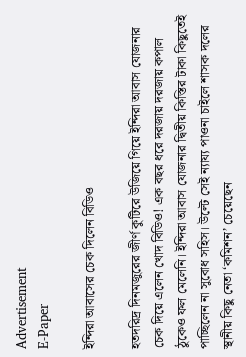Advertisement
E-Paper

ইন্দিরা আবাসের চেক দিলেন বিডিও

হতদরিদ্র দিনমজুরের জীর্ণ কুটিরে উজিয়ে গিয়ে ইন্দিরা আবাস যোজনার চেক দিয়ে এলেন খোদ বিডিও! এক বছর ধরে দরজায় দরজায় কপাল ঠুকেও ফল মেলেনি। ইন্দিরা আবাস যোজনার দ্বিতীয় কিস্তির টাকা কিছুতেই পাচ্ছিলেন না সুবোধ সহিস। উল্টে সেই ন্যায্য পাওনা চাইলে শাসক দলের স্থানীয় কিছু নেতা ‘কমিশন’ চেয়েছেন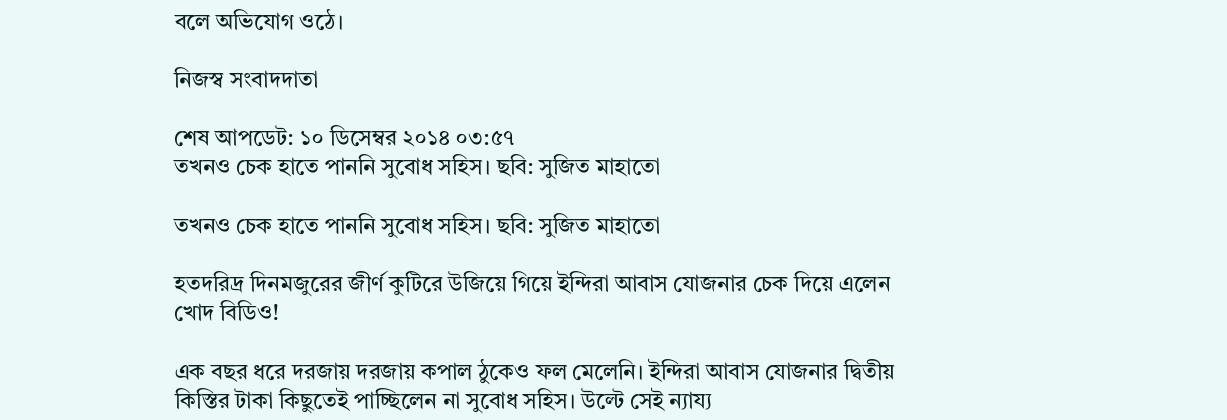বলে অভিযোগ ওঠে।

নিজস্ব সংবাদদাতা

শেষ আপডেট: ১০ ডিসেম্বর ২০১৪ ০৩:৫৭
তখনও চেক হাতে পাননি সুবোধ সহিস। ছবি: সুজিত মাহাতো

তখনও চেক হাতে পাননি সুবোধ সহিস। ছবি: সুজিত মাহাতো

হতদরিদ্র দিনমজুরের জীর্ণ কুটিরে উজিয়ে গিয়ে ইন্দিরা আবাস যোজনার চেক দিয়ে এলেন খোদ বিডিও!

এক বছর ধরে দরজায় দরজায় কপাল ঠুকেও ফল মেলেনি। ইন্দিরা আবাস যোজনার দ্বিতীয় কিস্তির টাকা কিছুতেই পাচ্ছিলেন না সুবোধ সহিস। উল্টে সেই ন্যায্য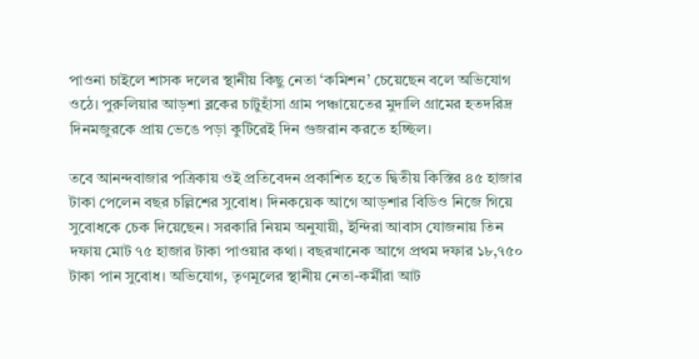পাওনা চাইলে শাসক দলের স্থানীয় কিছু নেতা ‘কমিশন’ চেয়েছেন বলে অভিযোগ ওঠে। পুরুলিয়ার আড়শা ব্লকের চাটুহাঁসা গ্রাম পঞ্চায়েতের মুদালি গ্রামের হতদরিদ্র দিনমজুরকে প্রায় ভেঙে পড়া কুটিরেই দিন গুজরান করতে হচ্ছিল।

তবে আনন্দবাজার পত্রিকায় ওই প্রতিবেদন প্রকাশিত হতে দ্বিতীয় কিস্তির ৪৫ হাজার টাকা পেলেন বছর চল্লিশের সুবোধ। দিনকয়েক আগে আড়শার বিডিও নিজে গিয়ে সুবোধকে চেক দিয়েছেন। সরকারি নিয়ম অনুযায়ী, ইন্দিরা আবাস যোজনায় তিন দফায় মোট ৭৫ হাজার টাকা পাওয়ার কথা। বছরখানেক আগে প্রথম দফার ১৮,৭৫০ টাকা পান সুবোধ। অভিযোগ, তৃণমূলের স্থানীয় নেতা-কর্মীরা আট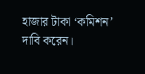হাজার টাকা ‘কমিশন’ দাবি করেন।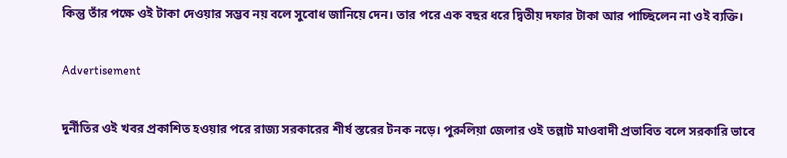কিন্তু তাঁর পক্ষে ওই টাকা দেওয়ার সম্ভব নয় বলে সুবোধ জানিয়ে দেন। তার পরে এক বছর ধরে দ্বিতীয় দফার টাকা আর পাচ্ছিলেন না ওই ব্যক্তি।

Advertisement

দুর্নীতির ওই খবর প্রকাশিত হওয়ার পরে রাজ্য সরকারের শীর্ষ স্তরের টনক নড়ে। পুরুলিয়া জেলার ওই তল্লাট মাওবাদী প্রভাবিত বলে সরকারি ভাবে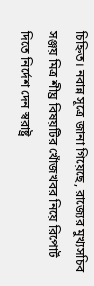চিহ্নিত। নবান্ন সূত্রে জানা গিয়েছে, রাজ্যের মুখ্যসচিব সঞ্জয় মিত্র শীঘ্র বিষয়টির খোঁজখবর নিয়ে রিপোর্ট দিতে নির্দেশ দেন স্বরাষ্ট্র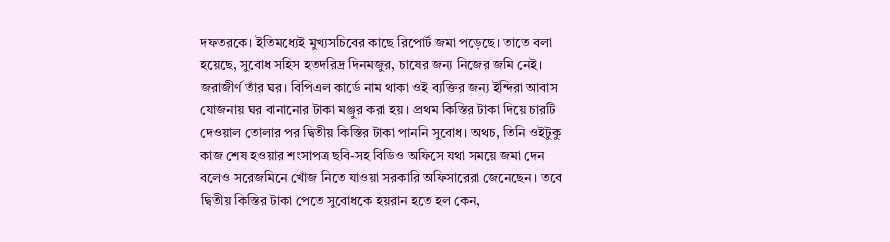দফতরকে। ইতিমধ্যেই মুখ্যসচিবের কাছে রিপোর্ট জমা পড়েছে। তাতে বলা হয়েছে, সুবোধ সহিস হতদরিদ্র দিনমজুর, চাষের জন্য নিজের জমি নেই। জরাজীর্ণ তাঁর ঘর। বিপিএল কার্ডে নাম থাকা ওই ব্যক্তির জন্য ইন্দিরা আবাস যোজনায় ঘর বানানোর টাকা মঞ্জুর করা হয়। প্রথম কিস্তির টাকা দিয়ে চারটি দেওয়াল তোলার পর দ্বিতীয় কিস্তির টাকা পাননি সুবোধ। অথচ, তিনি ওইটুকু কাজ শেষ হওয়ার শংসাপত্র ছবি-সহ বিডিও অফিসে যথা সময়ে জমা দেন বলেও সরেজমিনে খোঁজ নিতে যাওয়া সরকারি অফিসারেরা জেনেছেন। তবে দ্বিতীয় কিস্তির টাকা পেতে সুবোধকে হয়রান হতে হল কেন,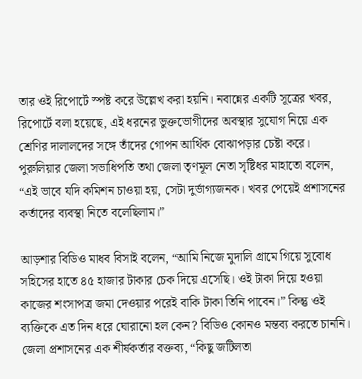তার ওই রিপোর্টে স্পষ্ট করে উল্লেখ করা হয়নি। নবান্নের একটি সূত্রের খবর, রিপোর্টে বলা হয়েছে, এই ধরনের ভুক্তভোগীদের অবস্থার সুযোগ নিয়ে এক শ্রেণির দালালদের সঙ্গে তাঁদের গোপন আর্থিক বোঝাপড়ার চেষ্টা করে। পুরুলিয়ার জেলা সভাধিপতি তথা জেলা তৃণমূল নেতা সৃষ্টিধর মাহাতো বলেন, “এই ভাবে যদি কমিশন চাওয়া হয়, সেটা দুর্ভাগ্যজনক। খবর পেয়েই প্রশাসনের কর্তাদের ব্যবস্থা নিতে বলেছিলাম।”

আড়শার বিডিও মাধব বিসাই বলেন, “আমি নিজে মুদালি গ্রামে গিয়ে সুবোধ সহিসের হাতে ৪৫ হাজার টাকার চেক দিয়ে এসেছি। ওই টাকা দিয়ে হওয়া কাজের শংসাপত্র জমা দেওয়ার পরেই বাকি টাকা তিনি পাবেন।” কিন্তু ওই ব্যক্তিকে এত দিন ধরে ঘোরানো হল কেন? বিডিও কোনও মন্তব্য করতে চাননি। জেলা প্রশাসনের এক শীর্ষকর্তার বক্তব্য, “কিছু জটিলতা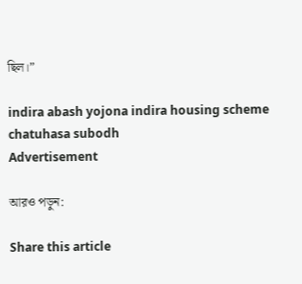ছিল।”

indira abash yojona indira housing scheme chatuhasa subodh
Advertisement

আরও পড়ুন:

Share this article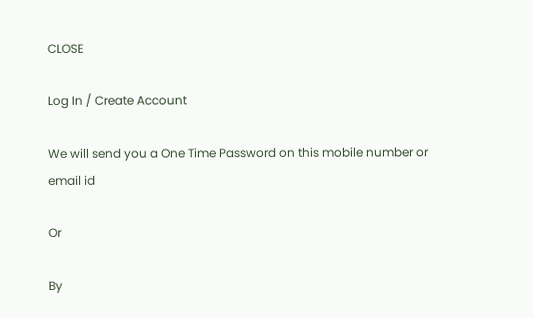CLOSE

Log In / Create Account

We will send you a One Time Password on this mobile number or email id

Or

By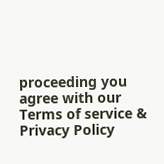proceeding you agree with our Terms of service & Privacy Policy